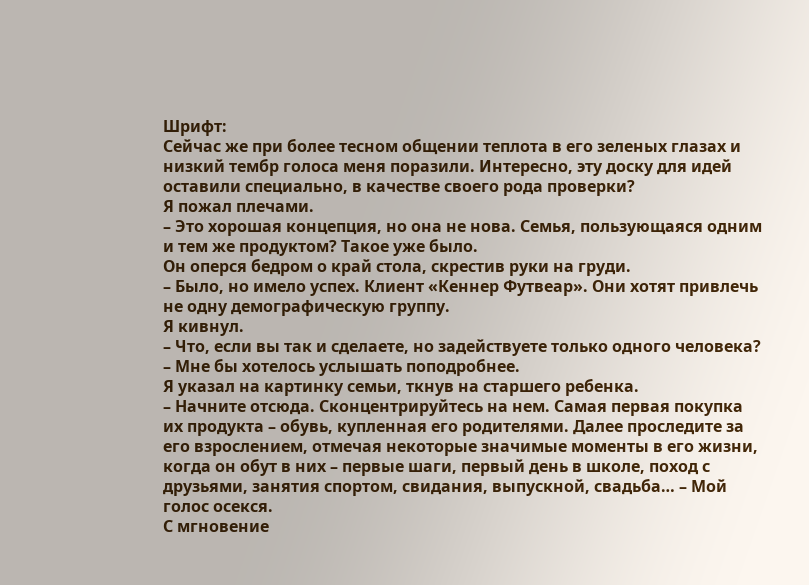Шрифт:
Сейчас же при более тесном общении теплота в его зеленых глазах и низкий тембр голоса меня поразили. Интересно, эту доску для идей оставили специально, в качестве своего рода проверки?
Я пожал плечами.
– Это хорошая концепция, но она не нова. Семья, пользующаяся одним и тем же продуктом? Такое уже было.
Он оперся бедром о край стола, скрестив руки на груди.
– Было, но имело успех. Клиент «Кеннер Футвеар». Они хотят привлечь не одну демографическую группу.
Я кивнул.
– Что, если вы так и сделаете, но задействуете только одного человека?
– Мне бы хотелось услышать поподробнее.
Я указал на картинку семьи, ткнув на старшего ребенка.
– Начните отсюда. Сконцентрируйтесь на нем. Самая первая покупка их продукта – обувь, купленная его родителями. Далее проследите за его взрослением, отмечая некоторые значимые моменты в его жизни, когда он обут в них – первые шаги, первый день в школе, поход с друзьями, занятия спортом, свидания, выпускной, свадьба… – Мой голос осекся.
С мгновение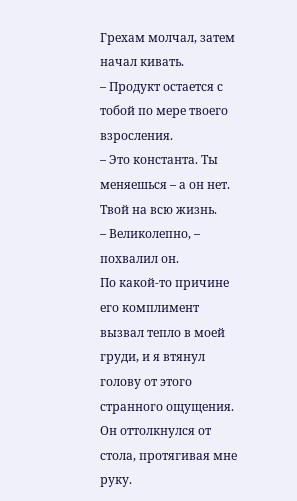Грехам молчал, затем начал кивать.
– Продукт остается с тобой по мере твоего взросления.
– Это константа. Ты меняешься – а он нет. Твой на всю жизнь.
– Великолепно, – похвалил он.
По какой-то причине его комплимент вызвал тепло в моей груди, и я втянул голову от этого странного ощущения. Он оттолкнулся от стола, протягивая мне руку.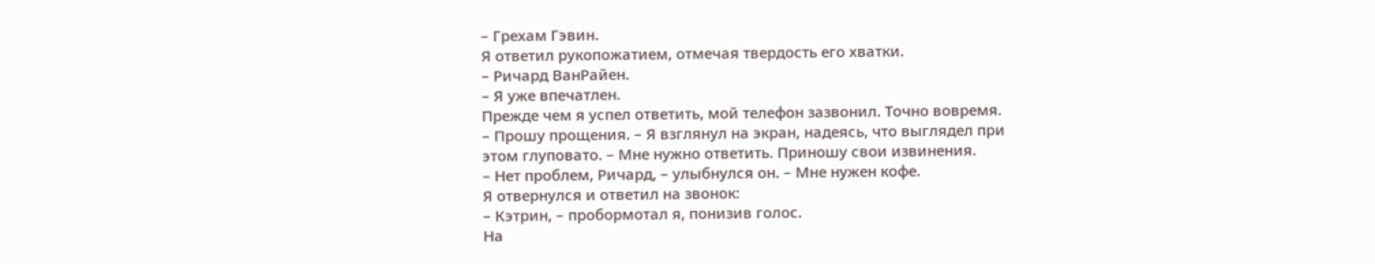– Грехам Гэвин.
Я ответил рукопожатием, отмечая твердость его хватки.
– Ричард ВанРайен.
– Я уже впечатлен.
Прежде чем я успел ответить, мой телефон зазвонил. Точно вовремя.
– Прошу прощения. – Я взглянул на экран, надеясь, что выглядел при этом глуповато. – Мне нужно ответить. Приношу свои извинения.
– Нет проблем, Ричард, – улыбнулся он. – Мне нужен кофе.
Я отвернулся и ответил на звонок:
– Кэтрин, – пробормотал я, понизив голос.
На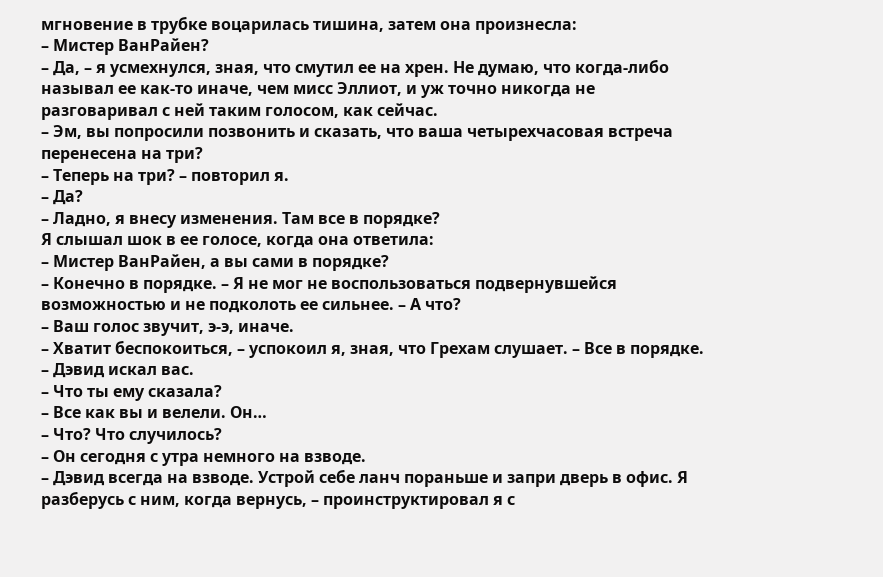мгновение в трубке воцарилась тишина, затем она произнесла:
– Мистер ВанРайен?
– Да, – я усмехнулся, зная, что смутил ее на хрен. Не думаю, что когда-либо называл ее как-то иначе, чем мисс Эллиот, и уж точно никогда не разговаривал с ней таким голосом, как сейчас.
– Эм, вы попросили позвонить и сказать, что ваша четырехчасовая встреча перенесена на три?
– Теперь на три? – повторил я.
– Да?
– Ладно, я внесу изменения. Там все в порядке?
Я слышал шок в ее голосе, когда она ответила:
– Мистер ВанРайен, а вы сами в порядке?
– Конечно в порядке. – Я не мог не воспользоваться подвернувшейся возможностью и не подколоть ее сильнее. – А что?
– Ваш голос звучит, э-э, иначе.
– Хватит беспокоиться, – успокоил я, зная, что Грехам слушает. – Все в порядке.
– Дэвид искал вас.
– Что ты ему сказала?
– Все как вы и велели. Он…
– Что? Что случилось?
– Он сегодня с утра немного на взводе.
– Дэвид всегда на взводе. Устрой себе ланч пораньше и запри дверь в офис. Я разберусь с ним, когда вернусь, – проинструктировал я с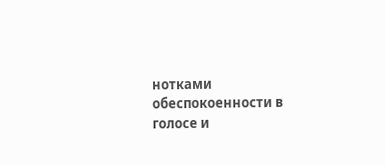нотками обеспокоенности в голосе и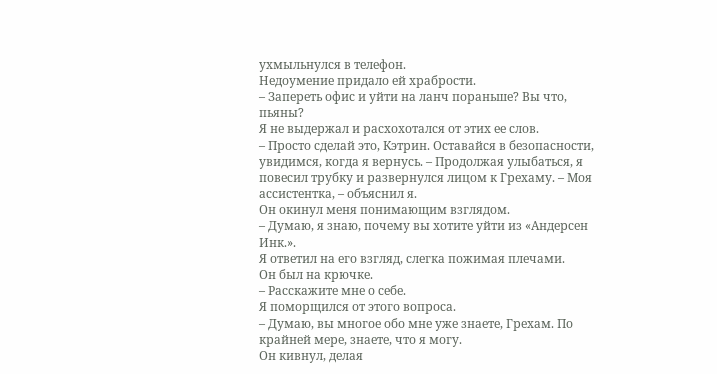ухмыльнулся в телефон.
Недоумение придало ей храбрости.
– Запереть офис и уйти на ланч пораньше? Вы что, пьяны?
Я не выдержал и расхохотался от этих ее слов.
– Просто сделай это, Кэтрин. Оставайся в безопасности, увидимся, когда я вернусь. – Продолжая улыбаться, я повесил трубку и развернулся лицом к Грехаму. – Моя ассистентка, – объяснил я.
Он окинул меня понимающим взглядом.
– Думаю, я знаю, почему вы хотите уйти из «Андерсен Инк.».
Я ответил на его взгляд, слегка пожимая плечами.
Он был на крючке.
– Расскажите мне о себе.
Я поморщился от этого вопроса.
– Думаю, вы многое обо мне уже знаете, Грехам. По крайней мере, знаете, что я могу.
Он кивнул, делая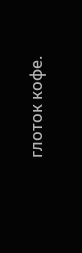глоток кофе.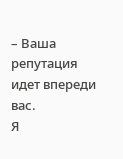– Ваша репутация идет впереди вас.
Я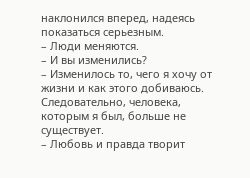наклонился вперед, надеясь показаться серьезным.
– Люди меняются.
– И вы изменились?
– Изменилось то, чего я хочу от жизни и как этого добиваюсь. Следовательно, человека, которым я был, больше не существует.
– Любовь и правда творит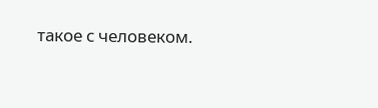такое с человеком.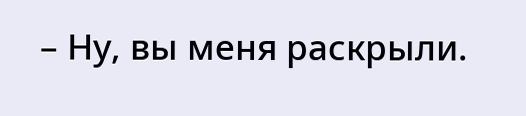– Ну, вы меня раскрыли.